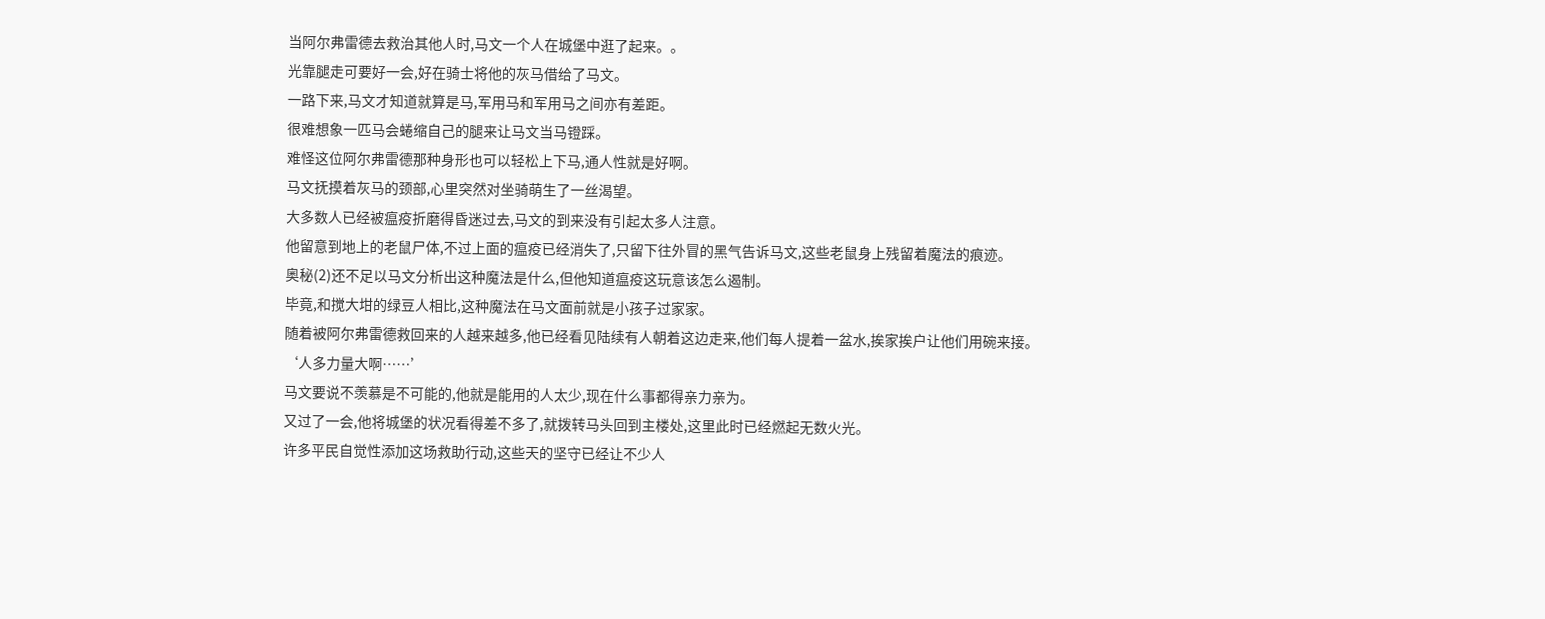当阿尔弗雷德去救治其他人时,马文一个人在城堡中逛了起来。。
光靠腿走可要好一会,好在骑士将他的灰马借给了马文。
一路下来,马文才知道就算是马,军用马和军用马之间亦有差距。
很难想象一匹马会蜷缩自己的腿来让马文当马镫踩。
难怪这位阿尔弗雷德那种身形也可以轻松上下马,通人性就是好啊。
马文抚摸着灰马的颈部,心里突然对坐骑萌生了一丝渴望。
大多数人已经被瘟疫折磨得昏迷过去,马文的到来没有引起太多人注意。
他留意到地上的老鼠尸体,不过上面的瘟疫已经消失了,只留下往外冒的黑气告诉马文,这些老鼠身上残留着魔法的痕迹。
奥秘(2)还不足以马文分析出这种魔法是什么,但他知道瘟疫这玩意该怎么遏制。
毕竟,和搅大坩的绿豆人相比,这种魔法在马文面前就是小孩子过家家。
随着被阿尔弗雷德救回来的人越来越多,他已经看见陆续有人朝着这边走来,他们每人提着一盆水,挨家挨户让他们用碗来接。
‘人多力量大啊……’
马文要说不羡慕是不可能的,他就是能用的人太少,现在什么事都得亲力亲为。
又过了一会,他将城堡的状况看得差不多了,就拨转马头回到主楼处,这里此时已经燃起无数火光。
许多平民自觉性添加这场救助行动,这些天的坚守已经让不少人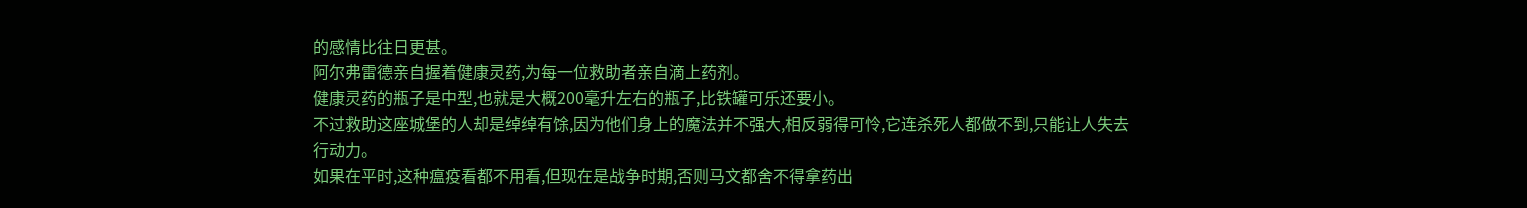的感情比往日更甚。
阿尔弗雷德亲自握着健康灵药,为每一位救助者亲自滴上药剂。
健康灵药的瓶子是中型,也就是大概200毫升左右的瓶子,比铁罐可乐还要小。
不过救助这座城堡的人却是绰绰有馀,因为他们身上的魔法并不强大,相反弱得可怜,它连杀死人都做不到,只能让人失去行动力。
如果在平时,这种瘟疫看都不用看,但现在是战争时期,否则马文都舍不得拿药出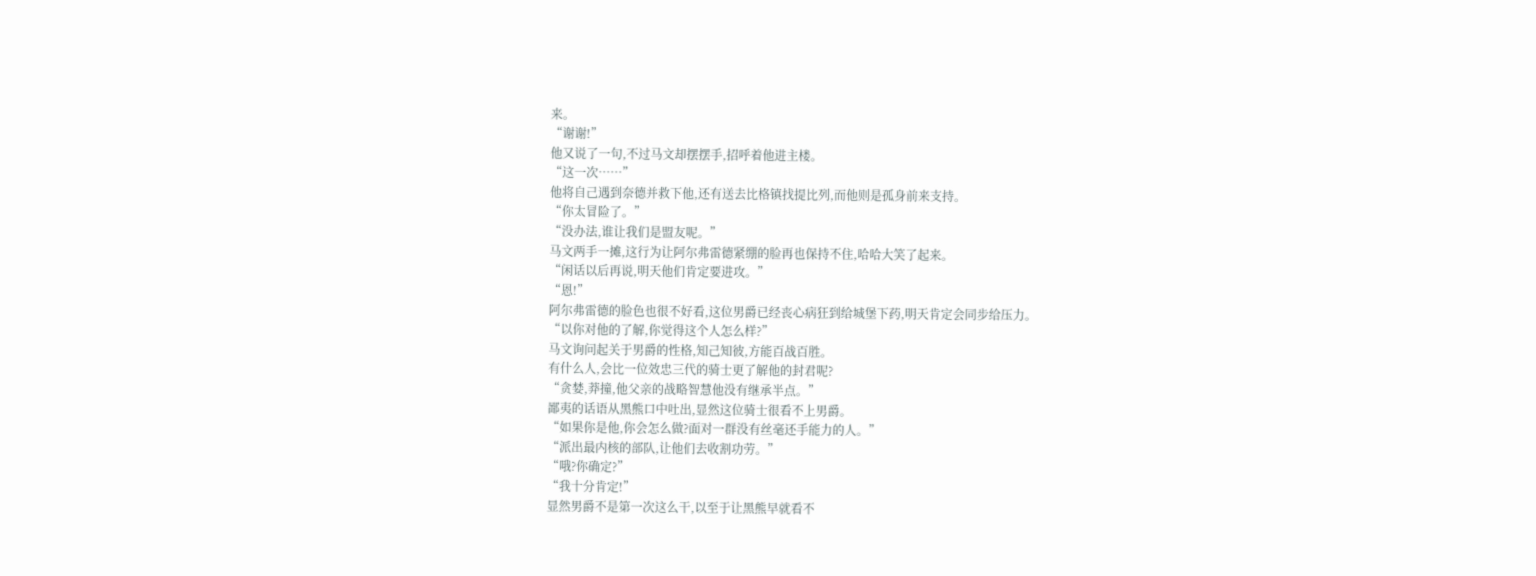来。
“谢谢!”
他又说了一句,不过马文却摆摆手,招呼着他进主楼。
“这一次……”
他将自己遇到奈德并救下他,还有送去比格镇找提比列,而他则是孤身前来支持。
“你太冒险了。”
“没办法,谁让我们是盟友呢。”
马文两手一摊,这行为让阿尔弗雷德紧绷的脸再也保持不住,哈哈大笑了起来。
“闲话以后再说,明天他们肯定要进攻。”
“恩!”
阿尔弗雷德的脸色也很不好看,这位男爵已经丧心病狂到给城堡下药,明天肯定会同步给压力。
“以你对他的了解,你觉得这个人怎么样?”
马文询问起关于男爵的性格,知己知彼,方能百战百胜。
有什么人,会比一位效忠三代的骑士更了解他的封君呢?
“贪婪,莽撞,他父亲的战略智慧他没有继承半点。”
鄙夷的话语从黑熊口中吐出,显然这位骑士很看不上男爵。
“如果你是他,你会怎么做?面对一群没有丝毫还手能力的人。”
“派出最内核的部队,让他们去收割功劳。”
“哦?你确定?”
“我十分肯定!”
显然男爵不是第一次这么干,以至于让黑熊早就看不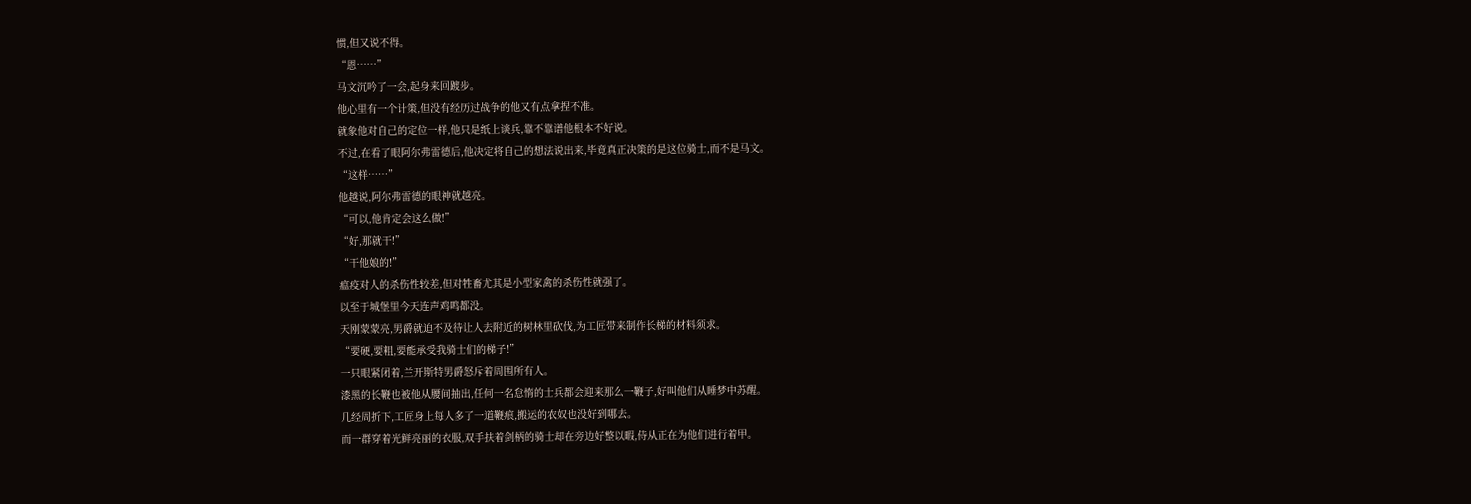惯,但又说不得。
“恩……”
马文沉吟了一会,起身来回踱步。
他心里有一个计策,但没有经历过战争的他又有点拿捏不准。
就象他对自己的定位一样,他只是纸上谈兵,靠不靠谱他根本不好说。
不过,在看了眼阿尔弗雷德后,他决定将自己的想法说出来,毕竟真正决策的是这位骑士,而不是马文。
“这样……”
他越说,阿尔弗雷德的眼神就越亮。
“可以,他肯定会这么做!”
“好,那就干!”
“干他娘的!”
瘟疫对人的杀伤性较差,但对牲畜尤其是小型家禽的杀伤性就强了。
以至于城堡里今天连声鸡鸣都没。
天刚蒙蒙亮,男爵就迫不及待让人去附近的树林里砍伐,为工匠带来制作长梯的材料须求。
“要硬,要粗,要能承受我骑士们的梯子!”
一只眼紧闭着,兰开斯特男爵怒斥着周围所有人。
漆黑的长鞭也被他从腰间抽出,任何一名怠惰的士兵都会迎来那么一鞭子,好叫他们从睡梦中苏醒。
几经周折下,工匠身上每人多了一道鞭痕,搬运的农奴也没好到哪去。
而一群穿着光鲜亮丽的衣服,双手扶着剑柄的骑士却在旁边好整以暇,侍从正在为他们进行着甲。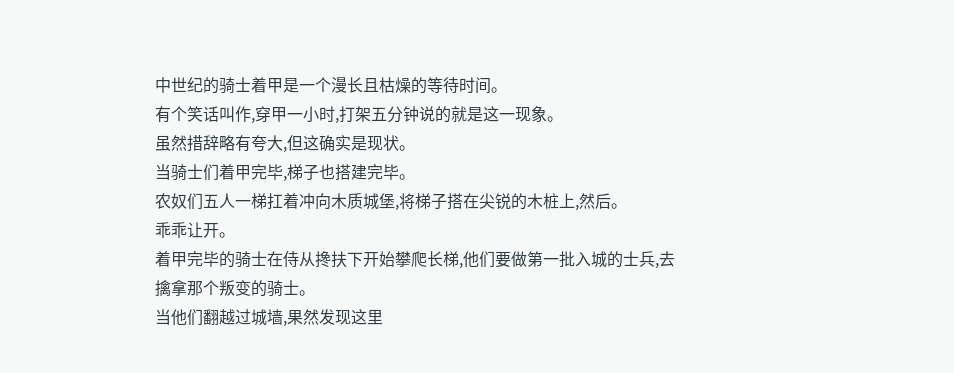中世纪的骑士着甲是一个漫长且枯燥的等待时间。
有个笑话叫作,穿甲一小时,打架五分钟说的就是这一现象。
虽然措辞略有夸大,但这确实是现状。
当骑士们着甲完毕,梯子也搭建完毕。
农奴们五人一梯扛着冲向木质城堡,将梯子搭在尖锐的木桩上,然后。
乖乖让开。
着甲完毕的骑士在侍从搀扶下开始攀爬长梯,他们要做第一批入城的士兵,去擒拿那个叛变的骑士。
当他们翻越过城墙,果然发现这里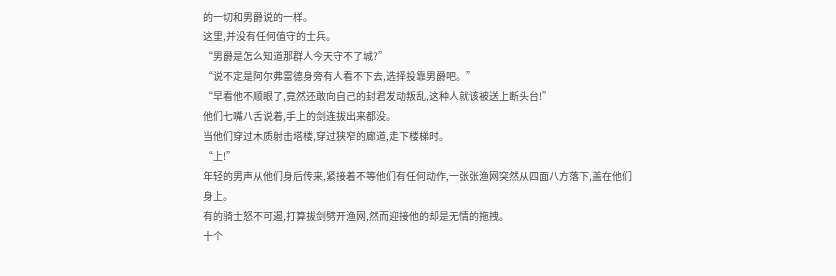的一切和男爵说的一样。
这里,并没有任何值守的士兵。
“男爵是怎么知道那群人今天守不了城?”
“说不定是阿尔弗雷德身旁有人看不下去,选择投靠男爵吧。”
“早看他不顺眼了,竟然还敢向自己的封君发动叛乱,这种人就该被送上断头台!”
他们七嘴八舌说着,手上的剑连拔出来都没。
当他们穿过木质射击塔楼,穿过狭窄的廊道,走下楼梯时。
“上!”
年轻的男声从他们身后传来,紧接着不等他们有任何动作,一张张渔网突然从四面八方落下,盖在他们身上。
有的骑士怒不可遏,打算拔剑劈开渔网,然而迎接他的却是无情的拖拽。
十个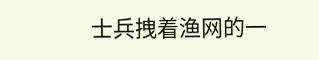士兵拽着渔网的一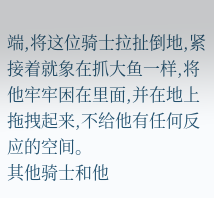端,将这位骑士拉扯倒地,紧接着就象在抓大鱼一样,将他牢牢困在里面,并在地上拖拽起来,不给他有任何反应的空间。
其他骑士和他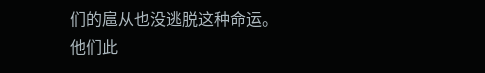们的扈从也没逃脱这种命运。
他们此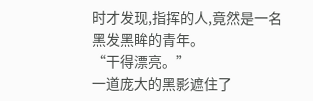时才发现,指挥的人,竟然是一名黑发黑眸的青年。
“干得漂亮。”
一道庞大的黑影遮住了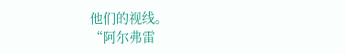他们的视线。
“阿尔弗雷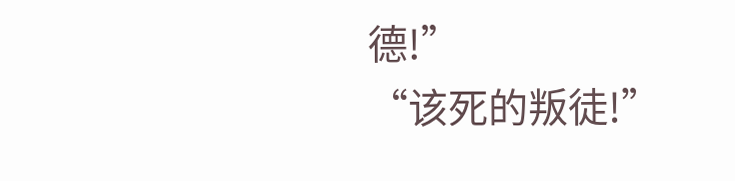德!”
“该死的叛徒!”